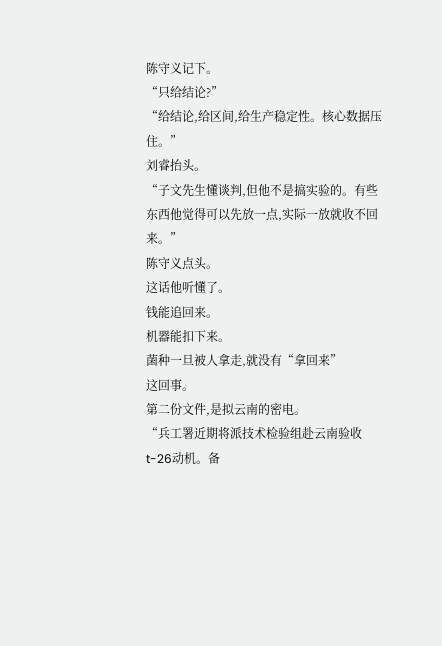陈守义记下。
“只给结论?”
“给结论,给区间,给生产稳定性。核心数据压住。”
刘睿抬头。
“子文先生懂谈判,但他不是搞实验的。有些东西他觉得可以先放一点,实际一放就收不回来。”
陈守义点头。
这话他听懂了。
钱能追回来。
机器能扣下来。
菌种一旦被人拿走,就没有“拿回来”
这回事。
第二份文件,是拟云南的密电。
“兵工署近期将派技术检验组赴云南验收t-26动机。备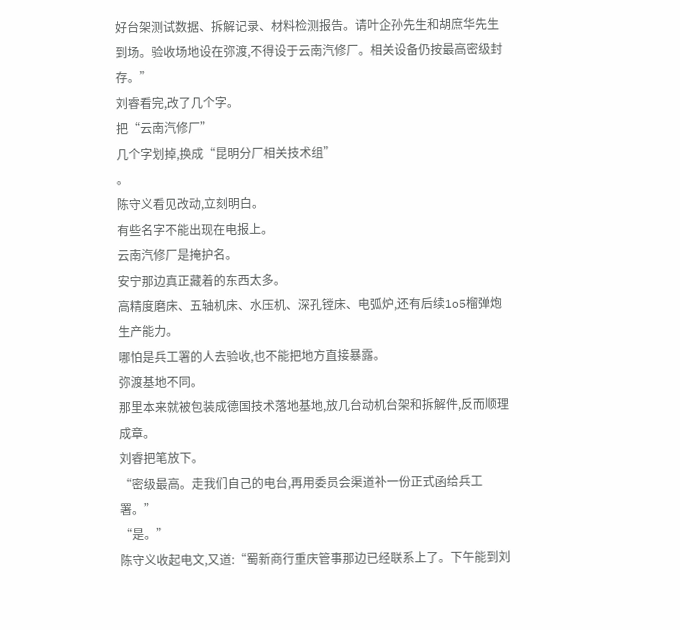好台架测试数据、拆解记录、材料检测报告。请叶企孙先生和胡庶华先生到场。验收场地设在弥渡,不得设于云南汽修厂。相关设备仍按最高密级封存。”
刘睿看完,改了几个字。
把“云南汽修厂”
几个字划掉,换成“昆明分厂相关技术组”
。
陈守义看见改动,立刻明白。
有些名字不能出现在电报上。
云南汽修厂是掩护名。
安宁那边真正藏着的东西太多。
高精度磨床、五轴机床、水压机、深孔镗床、电弧炉,还有后续1o5榴弹炮生产能力。
哪怕是兵工署的人去验收,也不能把地方直接暴露。
弥渡基地不同。
那里本来就被包装成德国技术落地基地,放几台动机台架和拆解件,反而顺理成章。
刘睿把笔放下。
“密级最高。走我们自己的电台,再用委员会渠道补一份正式函给兵工署。”
“是。”
陈守义收起电文,又道:“蜀新商行重庆管事那边已经联系上了。下午能到刘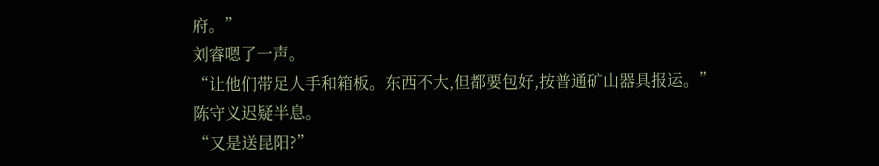府。”
刘睿嗯了一声。
“让他们带足人手和箱板。东西不大,但都要包好,按普通矿山器具报运。”
陈守义迟疑半息。
“又是送昆阳?”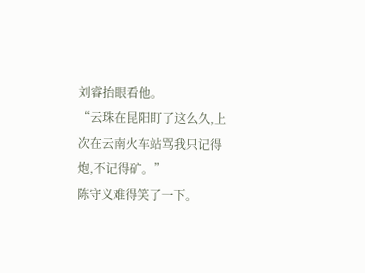刘睿抬眼看他。
“云珠在昆阳盯了这么久,上次在云南火车站骂我只记得炮,不记得矿。”
陈守义难得笑了一下。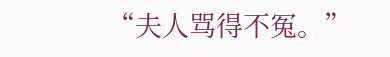“夫人骂得不冤。”